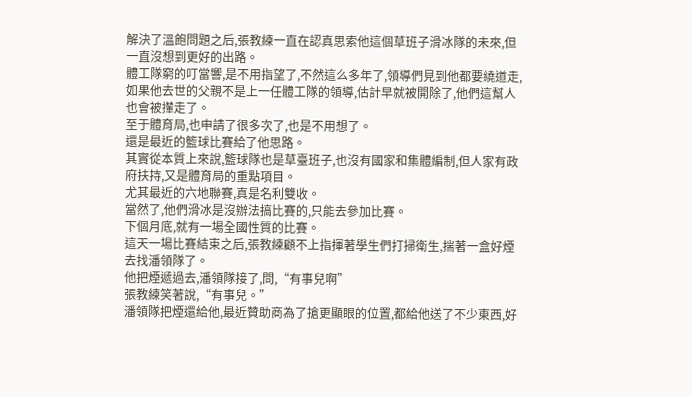解決了溫飽問題之后,張教練一直在認真思索他這個草班子滑冰隊的未來,但一直沒想到更好的出路。
體工隊窮的叮當響,是不用指望了,不然這么多年了,領導們見到他都要繞道走,如果他去世的父親不是上一任體工隊的領導,估計早就被開除了,他們這幫人也會被攆走了。
至于體育局,也申請了很多次了,也是不用想了。
還是最近的籃球比賽給了他思路。
其實從本質上來說,籃球隊也是草臺班子,也沒有國家和集體編制,但人家有政府扶持,又是體育局的重點項目。
尤其最近的六地聯賽,真是名利雙收。
當然了,他們滑冰是沒辦法搞比賽的,只能去參加比賽。
下個月底,就有一場全國性質的比賽。
這天一場比賽結束之后,張教練顧不上指揮著學生們打掃衛生,揣著一盒好煙去找潘領隊了。
他把煙遞過去,潘領隊接了,問,“有事兒啊”
張教練笑著說,“有事兒。”
潘領隊把煙還給他,最近贊助商為了搶更顯眼的位置,都給他送了不少東西,好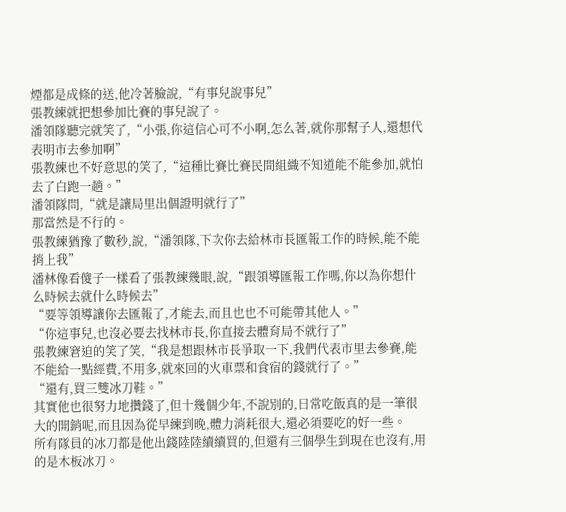煙都是成條的送,他冷著臉說,“有事兒說事兒”
張教練就把想參加比賽的事兒說了。
潘領隊聽完就笑了,“小張,你這信心可不小啊,怎么著,就你那幫子人,還想代表明市去參加啊”
張教練也不好意思的笑了,“這種比賽比賽民間組織不知道能不能參加,就怕去了白跑一趟。”
潘領隊問,“就是讓局里出個證明就行了”
那當然是不行的。
張教練猶豫了數秒,說,“潘領隊,下次你去給林市長匯報工作的時候,能不能捎上我”
潘林像看傻子一樣看了張教練幾眼,說,“跟領導匯報工作嗎,你以為你想什么時候去就什么時候去”
“要等領導讓你去匯報了,才能去,而且也也不可能帶其他人。”
“你這事兒,也沒必要去找林市長,你直接去體育局不就行了”
張教練窘迫的笑了笑,“我是想跟林市長爭取一下,我們代表市里去參賽,能不能給一點經費,不用多,就來回的火車票和食宿的錢就行了。”
“還有,買三雙冰刀鞋。”
其實他也很努力地攢錢了,但十幾個少年,不說別的,日常吃飯真的是一筆很大的開銷呢,而且因為從早練到晚,體力消耗很大,還必須要吃的好一些。
所有隊員的冰刀都是他出錢陸陸續續買的,但還有三個學生到現在也沒有,用的是木板冰刀。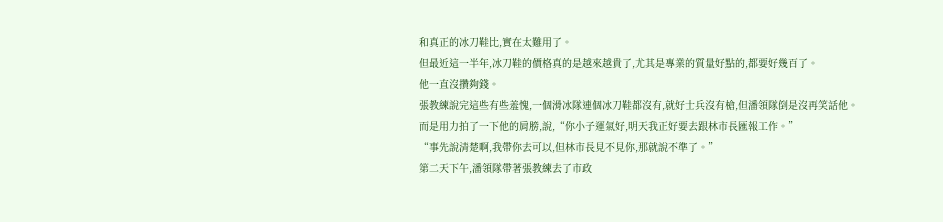和真正的冰刀鞋比,實在太難用了。
但最近這一半年,冰刀鞋的價格真的是越來越貴了,尤其是專業的質量好點的,都要好幾百了。
他一直沒攢夠錢。
張教練說完這些有些羞愧,一個滑冰隊連個冰刀鞋都沒有,就好士兵沒有槍,但潘領隊倒是沒再笑話他。
而是用力拍了一下他的肩膀,說,“你小子運氣好,明天我正好要去跟林市長匯報工作。”
“事先說清楚啊,我帶你去可以,但林市長見不見你,那就說不準了。”
第二天下午,潘領隊帶著張教練去了市政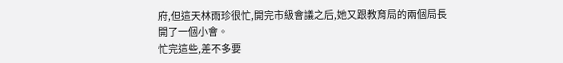府,但這天林雨珍很忙,開完市級會議之后,她又跟教育局的兩個局長開了一個小會。
忙完這些,差不多要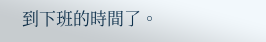到下班的時間了。